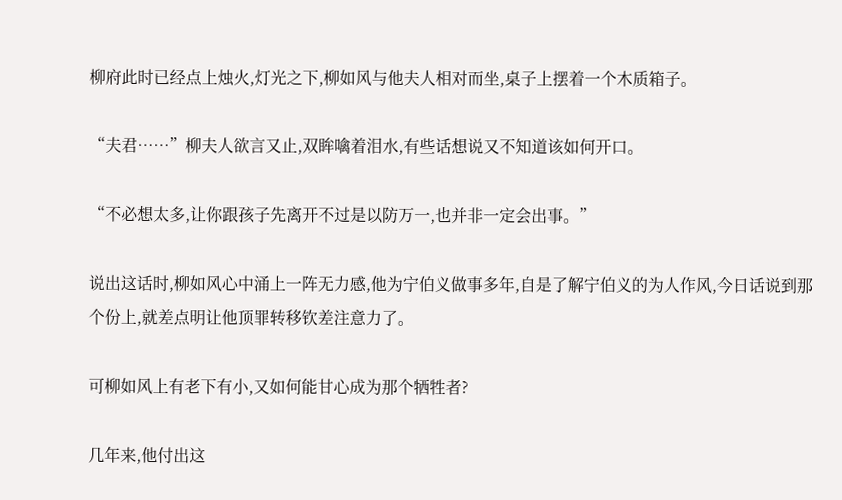柳府此时已经点上烛火,灯光之下,柳如风与他夫人相对而坐,桌子上摆着一个木质箱子。

“夫君……”柳夫人欲言又止,双眸噙着泪水,有些话想说又不知道该如何开口。

“不必想太多,让你跟孩子先离开不过是以防万一,也并非一定会出事。”

说出这话时,柳如风心中涌上一阵无力感,他为宁伯义做事多年,自是了解宁伯义的为人作风,今日话说到那个份上,就差点明让他顶罪转移钦差注意力了。

可柳如风上有老下有小,又如何能甘心成为那个牺牲者?

几年来,他付出这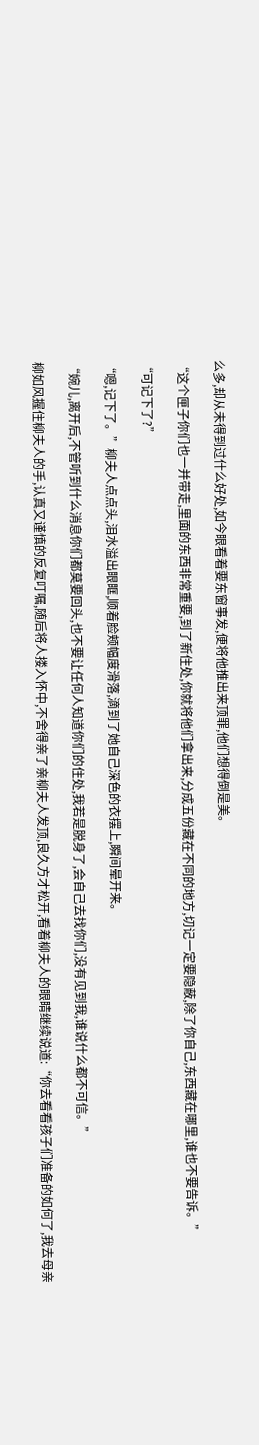么多,却从未得到过什么好处,如今眼看着要东窗事发,便将他推出来顶罪,他们想得倒是美。

“这个匣子你们也一并带走,里面的东西非常重要,到了新住处,你就将他们拿出来,分成五份藏在不同的地方,切记一定要隐蔽,除了你自己,东西藏在哪里,谁也不要告诉。”

“可记下了?”

“嗯,记下了。”柳夫人点点头,泪水溢出眼眶,顺着脸颊幅度滑落,滴到了她自己深色的衣摆上,瞬间晕开来。

“婉儿,离开后,不管听到什么消息你们都莫要回头,也不要让任何人知道你们的住处,我若是脱身了,会自己去找你们,没有见到我,谁说什么都不可信。”

柳如风握住柳夫人的手,认真又谨慎的反复叮嘱,随后将人搂入怀中,不舍得亲了亲柳夫人发顶,良久方才松开,看着柳夫人的眼睛继续说道:“你去看看孩子们准备的如何了,我去母亲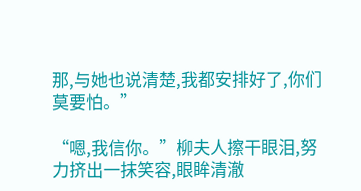那,与她也说清楚,我都安排好了,你们莫要怕。”

“嗯,我信你。”柳夫人擦干眼泪,努力挤出一抹笑容,眼眸清澈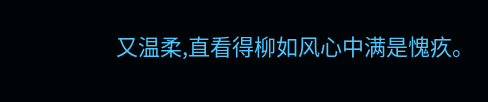又温柔,直看得柳如风心中满是愧疚。